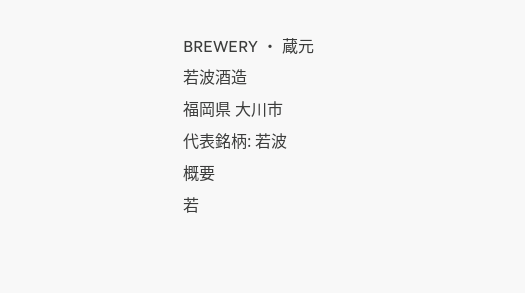BREWERY ・ 蔵元
若波酒造
福岡県 大川市
代表銘柄: 若波
概要
若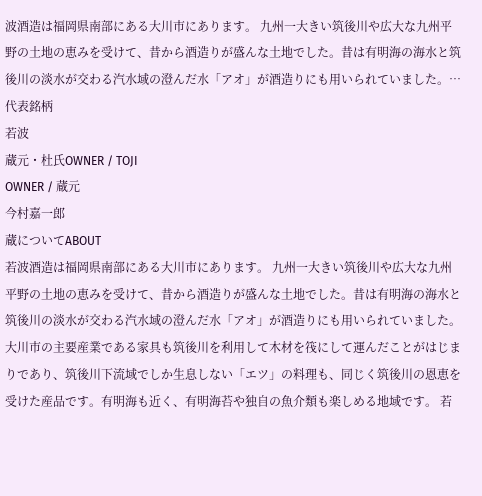波酒造は福岡県南部にある大川市にあります。 九州一大きい筑後川や広大な九州平野の土地の恵みを受けて、昔から酒造りが盛んな土地でした。昔は有明海の海水と筑後川の淡水が交わる汽水域の澄んだ水「アオ」が酒造りにも用いられていました。…
代表銘柄
若波
蔵元・杜氏OWNER / TOJI
OWNER / 蔵元
今村嘉一郎
蔵についてABOUT
若波酒造は福岡県南部にある大川市にあります。 九州一大きい筑後川や広大な九州平野の土地の恵みを受けて、昔から酒造りが盛んな土地でした。昔は有明海の海水と筑後川の淡水が交わる汽水域の澄んだ水「アオ」が酒造りにも用いられていました。 大川市の主要産業である家具も筑後川を利用して木材を筏にして運んだことがはじまりであり、筑後川下流域でしか生息しない「エツ」の料理も、同じく筑後川の恩恵を受けた産品です。有明海も近く、有明海苔や独自の魚介類も楽しめる地域です。 若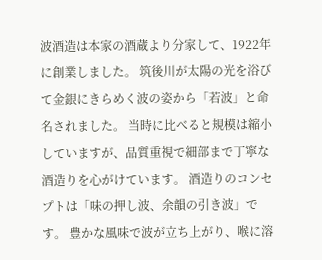波酒造は本家の酒蔵より分家して、1922年に創業しました。 筑後川が太陽の光を浴びて金銀にきらめく波の姿から「若波」と命名されました。 当時に比べると規模は縮小していますが、品質重視で細部まで丁寧な酒造りを心がけています。 酒造りのコンセプトは「味の押し波、余韻の引き波」です。 豊かな風味で波が立ち上がり、喉に溶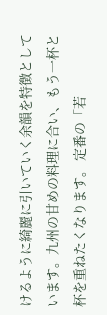けるように綺麗に引いていく余韻を特徴としています。九州の甘めの料理に合い、もう一杯と杯を重ねたくなります。 定番の「若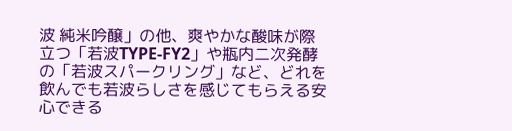波 純米吟醸」の他、爽やかな酸味が際立つ「若波TYPE-FY2」や瓶内二次発酵の「若波スパークリング」など、どれを飲んでも若波らしさを感じてもらえる安心できる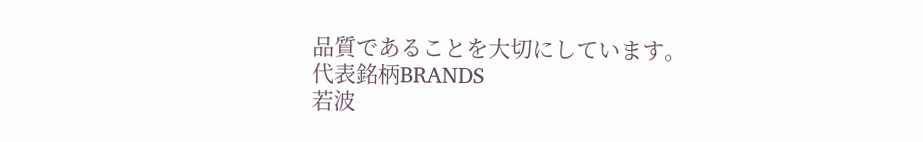品質であることを大切にしています。
代表銘柄BRANDS
若波